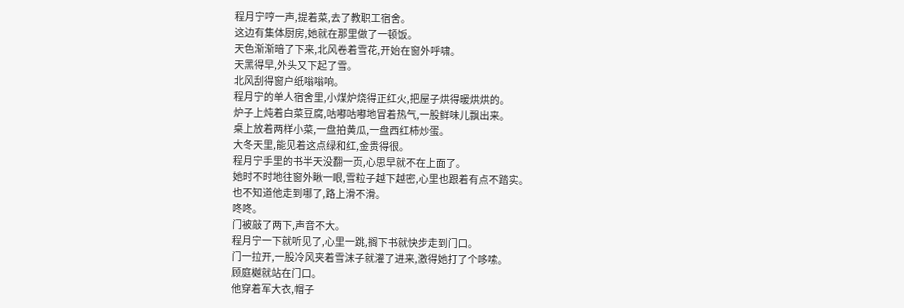程月宁哼一声,提着菜,去了教职工宿舍。
这边有集体厨房,她就在那里做了一顿饭。
天色渐渐暗了下来,北风卷着雪花,开始在窗外呼啸。
天黑得早,外头又下起了雪。
北风刮得窗户纸嗡嗡响。
程月宁的单人宿舍里,小煤炉烧得正红火,把屋子烘得暖烘烘的。
炉子上炖着白菜豆腐,咕嘟咕嘟地冒着热气,一股鲜味儿飘出来。
桌上放着两样小菜,一盘拍黄瓜,一盘西红柿炒蛋。
大冬天里,能见着这点绿和红,金贵得很。
程月宁手里的书半天没翻一页,心思早就不在上面了。
她时不时地往窗外瞅一眼,雪粒子越下越密,心里也跟着有点不踏实。
也不知道他走到哪了,路上滑不滑。
咚咚。
门被敲了两下,声音不大。
程月宁一下就听见了,心里一跳,搁下书就快步走到门口。
门一拉开,一股冷风夹着雪沫子就灌了进来,激得她打了个哆嗦。
顾庭樾就站在门口。
他穿着军大衣,帽子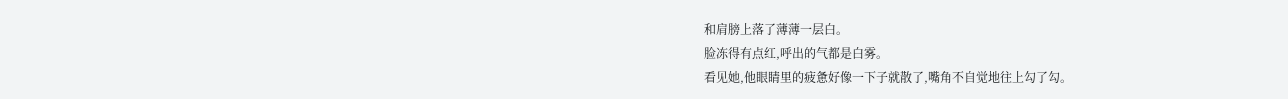和肩膀上落了薄薄一层白。
脸冻得有点红,呼出的气都是白雾。
看见她,他眼睛里的疲惫好像一下子就散了,嘴角不自觉地往上勾了勾。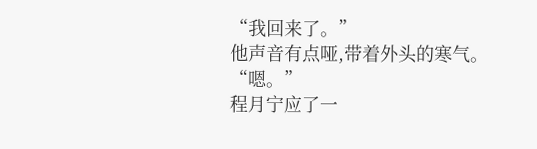“我回来了。”
他声音有点哑,带着外头的寒气。
“嗯。”
程月宁应了一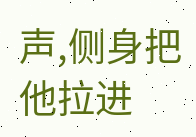声,侧身把他拉进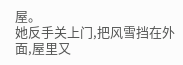屋。
她反手关上门,把风雪挡在外面,屋里又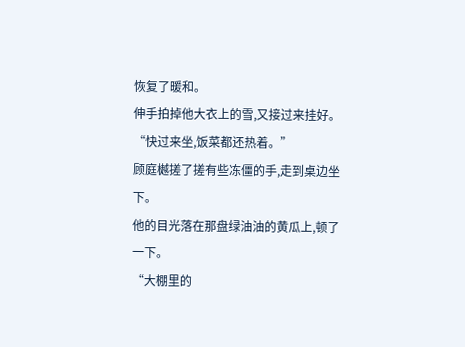恢复了暖和。
伸手拍掉他大衣上的雪,又接过来挂好。
“快过来坐,饭菜都还热着。”
顾庭樾搓了搓有些冻僵的手,走到桌边坐下。
他的目光落在那盘绿油油的黄瓜上,顿了一下。
“大棚里的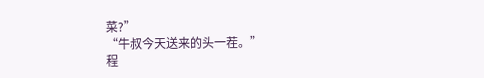菜?”
“牛叔今天送来的头一茬。”
程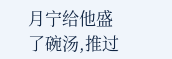月宁给他盛了碗汤,推过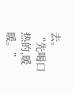去。
“先喝口热的,暖暖。”